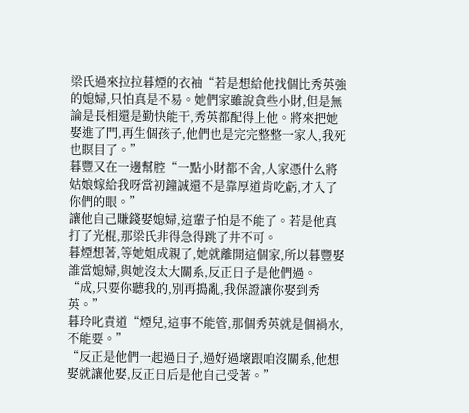梁氏過來拉拉暮煙的衣袖“若是想給他找個比秀英強的媳婦,只怕真是不易。她們家雖說貪些小財,但是無論是長相還是勤快能干,秀英都配得上他。將來把她娶進了門,再生個孩子,他們也是完完整整一家人,我死也瞑目了。”
暮豐又在一邊幫腔“一點小財都不舍,人家憑什么將姑娘嫁給我呀當初鐘誠還不是靠厚道肯吃虧,才入了你們的眼。”
讓他自己賺錢娶媳婦,這輩子怕是不能了。若是他真打了光棍,那梁氏非得急得跳了井不可。
暮煙想著,等她姐成親了,她就離開這個家,所以暮豐娶誰當媳婦,與她沒太大關系,反正日子是他們過。
“成,只要你聽我的,別再搗亂,我保證讓你娶到秀英。”
暮玲叱責道“煙兒,這事不能管,那個秀英就是個禍水,不能要。”
“反正是他們一起過日子,過好過壞跟咱沒關系,他想娶就讓他娶,反正日后是他自己受著。”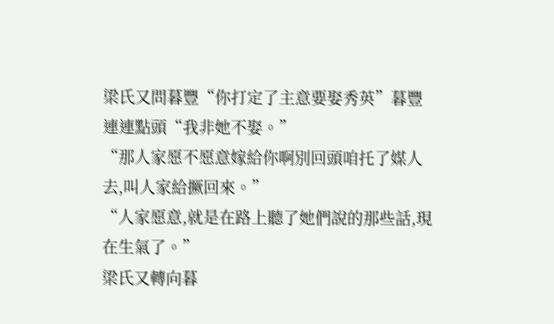梁氏又問暮豐“你打定了主意要娶秀英”暮豐連連點頭“我非她不娶。”
“那人家愿不愿意嫁給你啊別回頭咱托了媒人去,叫人家給撅回來。”
“人家愿意,就是在路上聽了她們說的那些話,現在生氣了。”
梁氏又轉向暮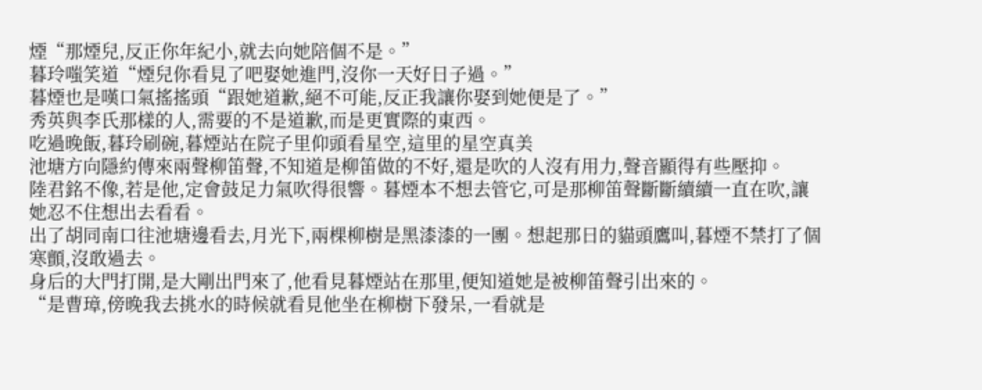煙“那煙兒,反正你年紀小,就去向她陪個不是。”
暮玲嗤笑道“煙兒你看見了吧娶她進門,沒你一天好日子過。”
暮煙也是嘆口氣搖搖頭“跟她道歉,絕不可能,反正我讓你娶到她便是了。”
秀英與李氏那樣的人,需要的不是道歉,而是更實際的東西。
吃過晚飯,暮玲刷碗,暮煙站在院子里仰頭看星空,這里的星空真美
池塘方向隱約傳來兩聲柳笛聲,不知道是柳笛做的不好,還是吹的人沒有用力,聲音顯得有些壓抑。
陸君銘不像,若是他,定會鼓足力氣吹得很響。暮煙本不想去管它,可是那柳笛聲斷斷續續一直在吹,讓她忍不住想出去看看。
出了胡同南口往池塘邊看去,月光下,兩棵柳樹是黑漆漆的一團。想起那日的貓頭鷹叫,暮煙不禁打了個寒顫,沒敢過去。
身后的大門打開,是大剛出門來了,他看見暮煙站在那里,便知道她是被柳笛聲引出來的。
“是曹璋,傍晚我去挑水的時候就看見他坐在柳樹下發呆,一看就是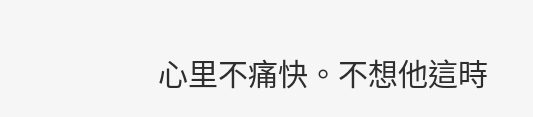心里不痛快。不想他這時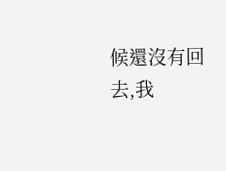候還沒有回去,我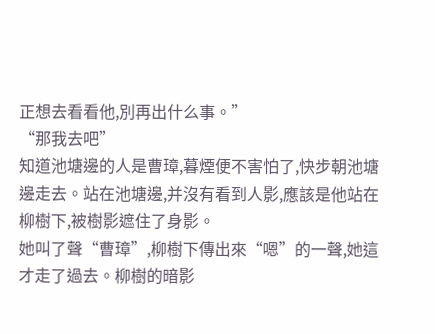正想去看看他,別再出什么事。”
“那我去吧”
知道池塘邊的人是曹璋,暮煙便不害怕了,快步朝池塘邊走去。站在池塘邊,并沒有看到人影,應該是他站在柳樹下,被樹影遮住了身影。
她叫了聲“曹璋”,柳樹下傳出來“嗯”的一聲,她這才走了過去。柳樹的暗影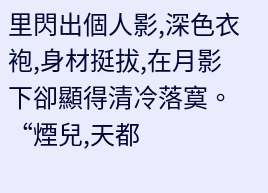里閃出個人影,深色衣袍,身材挺拔,在月影下卻顯得清冷落寞。
“煙兒,天都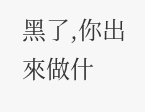黑了,你出來做什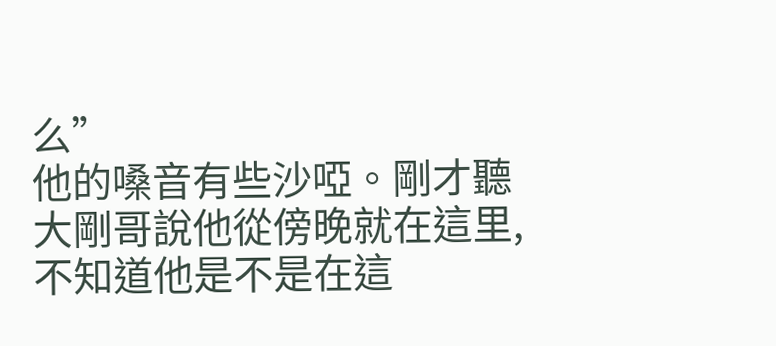么”
他的嗓音有些沙啞。剛才聽大剛哥說他從傍晚就在這里,不知道他是不是在這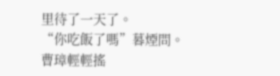里待了一天了。
“你吃飯了嗎”暮煙問。
曹璋輕輕搖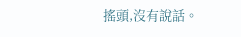搖頭,沒有說話。